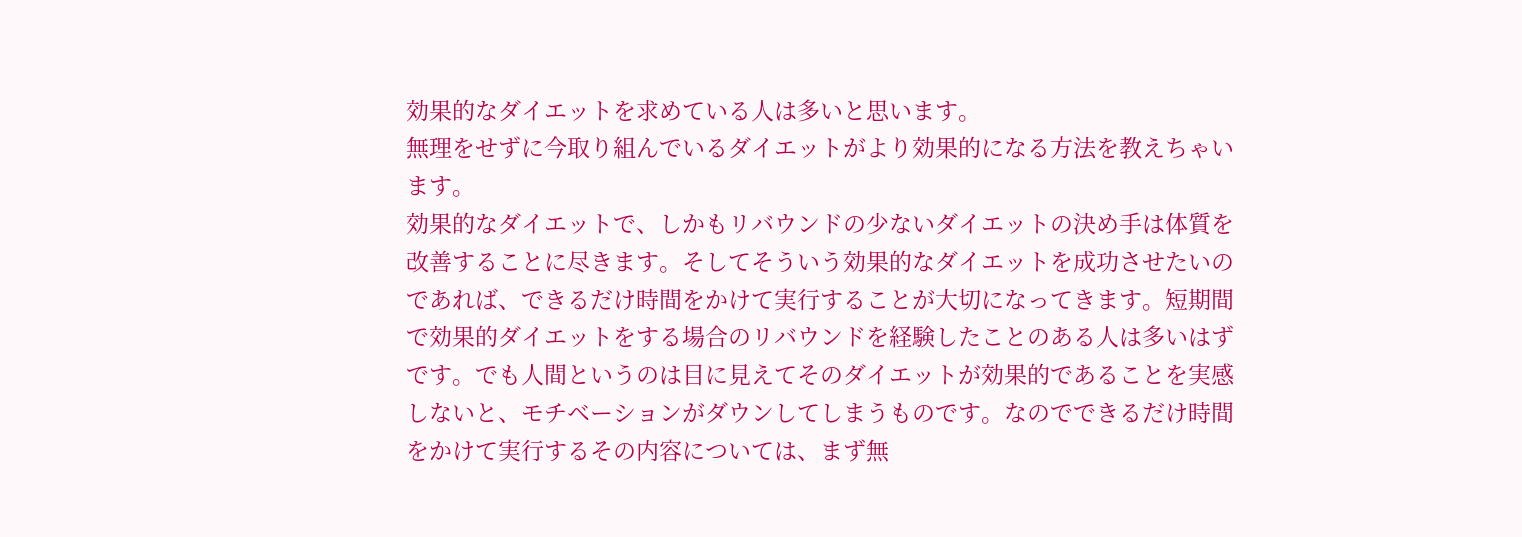効果的なダイエットを求めている人は多いと思います。
無理をせずに今取り組んでいるダイエットがより効果的になる方法を教えちゃいます。
効果的なダイエットで、しかもリバウンドの少ないダイエットの決め手は体質を改善することに尽きます。そしてそういう効果的なダイエットを成功させたいのであれば、できるだけ時間をかけて実行することが大切になってきます。短期間で効果的ダイエットをする場合のリバウンドを経験したことのある人は多いはずです。でも人間というのは目に見えてそのダイエットが効果的であることを実感しないと、モチベーションがダウンしてしまうものです。なのでできるだけ時間をかけて実行するその内容については、まず無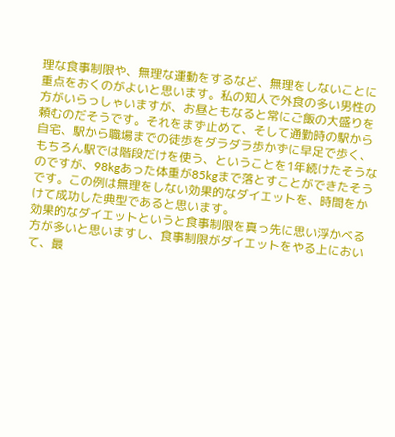理な食事制限や、無理な運動をするなど、無理をしないことに重点をおくのがよいと思います。私の知人で外食の多い男性の方がいらっしゃいますが、お昼ともなると常にご飯の大盛りを頼むのだそうです。それをまず止めて、そして通勤時の駅から自宅、駅から職場までの徒歩をダラダラ歩かずに早足で歩く、もちろん駅では階段だけを使う、ということを1年続けたそうなのですが、98kgあった体重が85kgまで落とすことができたそうです。この例は無理をしない効果的なダイエットを、時間をかけて成功した典型であると思います。
効果的なダイエットというと食事制限を真っ先に思い浮かべる方が多いと思いますし、食事制限がダイエットをやる上において、最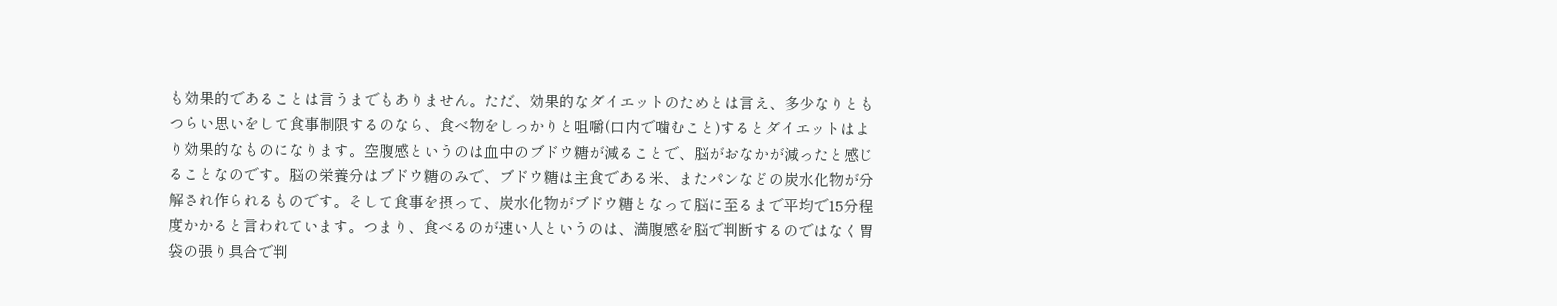も効果的であることは言うまでもありません。ただ、効果的なダイエットのためとは言え、多少なりともつらい思いをして食事制限するのなら、食べ物をしっかりと咀嚼(口内で噛むこと)するとダイエットはより効果的なものになります。空腹感というのは血中のブドウ糖が減ることで、脳がおなかが減ったと感じることなのです。脳の栄養分はブドウ糖のみで、ブドウ糖は主食である米、またパンなどの炭水化物が分解され作られるものです。そして食事を摂って、炭水化物がブドウ糖となって脳に至るまで平均で15分程度かかると言われています。つまり、食べるのが速い人というのは、満腹感を脳で判断するのではなく胃袋の張り具合で判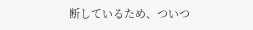断しているため、ついつ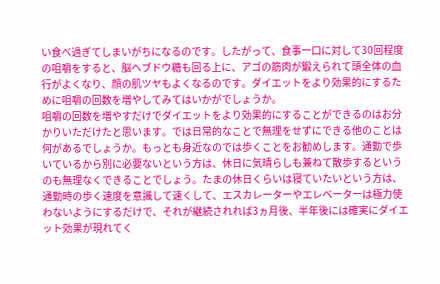い食べ過ぎてしまいがちになるのです。したがって、食事一口に対して30回程度の咀嚼をすると、脳へブドウ糖も回る上に、アゴの筋肉が鍛えられて頭全体の血行がよくなり、顔の肌ツヤもよくなるのです。ダイエットをより効果的にするために咀嚼の回数を増やしてみてはいかがでしょうか。
咀嚼の回数を増やすだけでダイエットをより効果的にすることができるのはお分かりいただけたと思います。では日常的なことで無理をせずにできる他のことは何があるでしょうか。もっとも身近なのでは歩くことをお勧めします。通勤で歩いているから別に必要ないという方は、休日に気晴らしも兼ねて散歩するというのも無理なくできることでしょう。たまの休日くらいは寝ていたいという方は、通勤時の歩く速度を意識して速くして、エスカレーターやエレベーターは極力使わないようにするだけで、それが継続されれば3ヵ月後、半年後には確実にダイエット効果が現れてく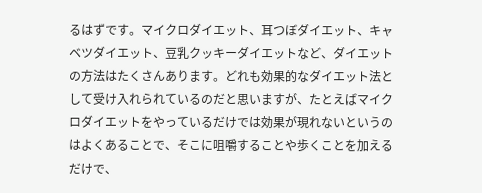るはずです。マイクロダイエット、耳つぼダイエット、キャベツダイエット、豆乳クッキーダイエットなど、ダイエットの方法はたくさんあります。どれも効果的なダイエット法として受け入れられているのだと思いますが、たとえばマイクロダイエットをやっているだけでは効果が現れないというのはよくあることで、そこに咀嚼することや歩くことを加えるだけで、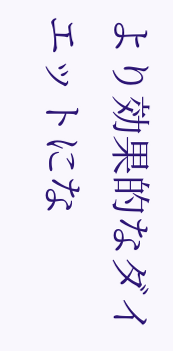より効果的なダイエットにな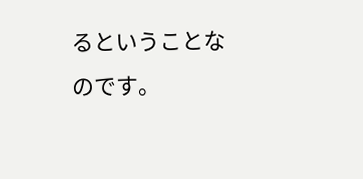るということなのです。